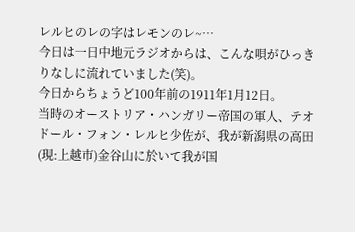レルヒのレの字はレモンのレ~…
今日は一日中地元ラジオからは、こんな唄がひっきりなしに流れていました(笑)。
今日からちょうど100年前の1911年1月12日。
当時のオーストリア・ハンガリー帝国の軍人、テオドール・フォン・レルヒ少佐が、我が新潟県の高田(現:上越市)金谷山に於いて我が国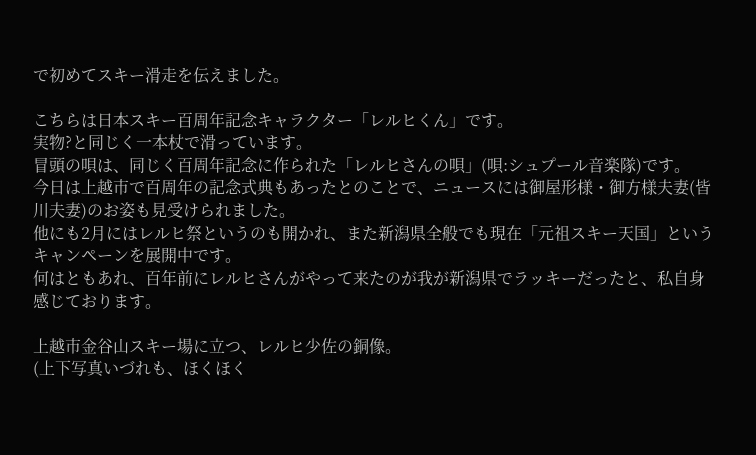で初めてスキー滑走を伝えました。

こちらは日本スキー百周年記念キャラクター「レルヒくん」です。
実物?と同じく一本杖で滑っています。
冒頭の唄は、同じく百周年記念に作られた「レルヒさんの唄」(唄:シュプール音楽隊)です。
今日は上越市で百周年の記念式典もあったとのことで、ニュースには御屋形様・御方様夫妻(皆川夫妻)のお姿も見受けられました。
他にも2月にはレルヒ祭というのも開かれ、また新潟県全般でも現在「元祖スキー天国」というキャンペーンを展開中です。
何はともあれ、百年前にレルヒさんがやって来たのが我が新潟県でラッキーだったと、私自身感じております。

上越市金谷山スキー場に立つ、レルヒ少佐の銅像。
(上下写真いづれも、ほくほく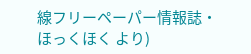線フリーペーパー情報誌・ほっくほく より)